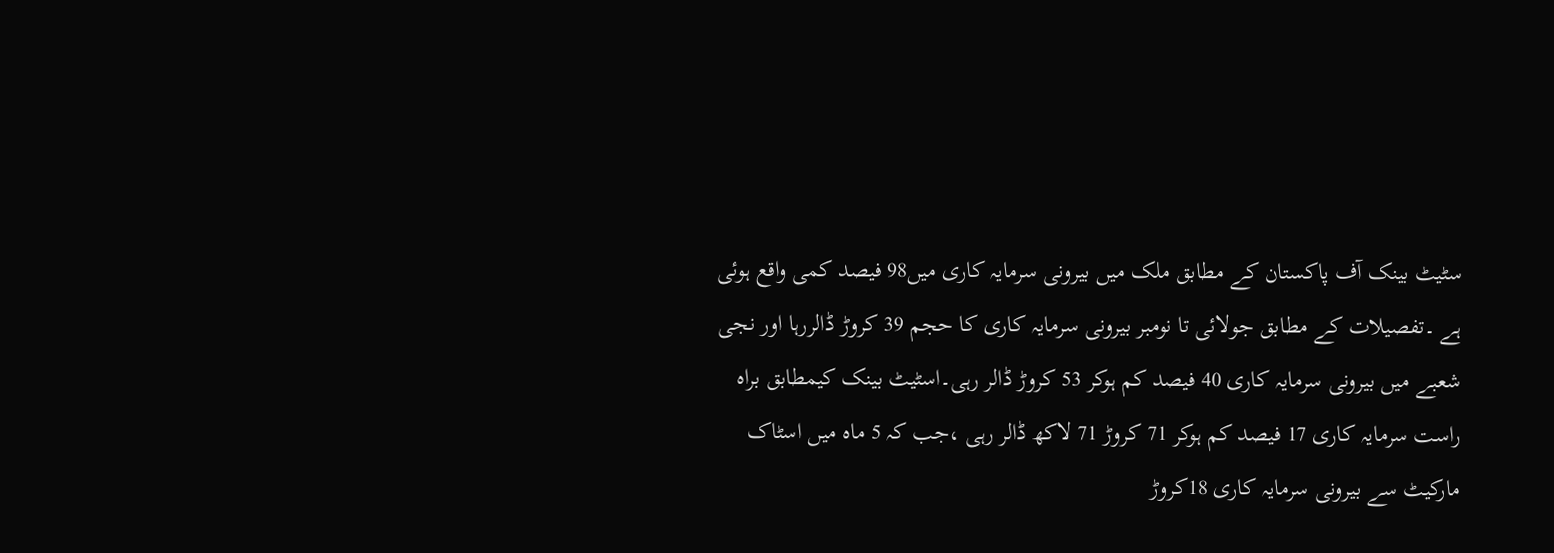سٹیٹ بینک آف پاکستان کے مطابق ملک میں بیرونی سرمایہ کاری میں98 فیصد کمی واقع ہوئی ہے ۔تفصیلات کے مطابق جولائی تا نومبر بیرونی سرمایہ کاری کا حجم 39 کروڑ ڈالررہا اور نجی شعبے میں بیرونی سرمایہ کاری 40 فیصد کم ہوکر 53 کروڑ ڈالر رہی۔اسٹیٹ بینک کیمطابق براہ راست سرمایہ کاری 17 فیصد کم ہوکر 71 کروڑ 71 لاکھ ڈالر رہی ،جب کہ 5 ماہ میں اسٹاک مارکیٹ سے بیرونی سرمایہ کاری 18کروڑ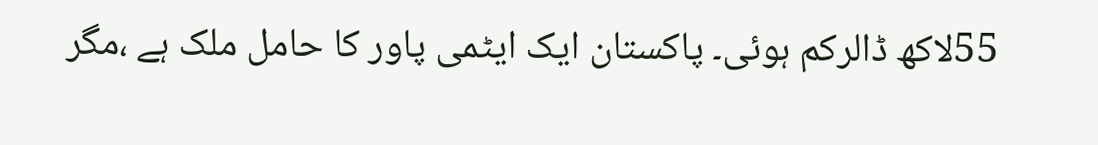55لاکھ ڈالرکم ہوئی۔ پاکستان ایک ایٹمی پاور کا حامل ملک ہے ،مگر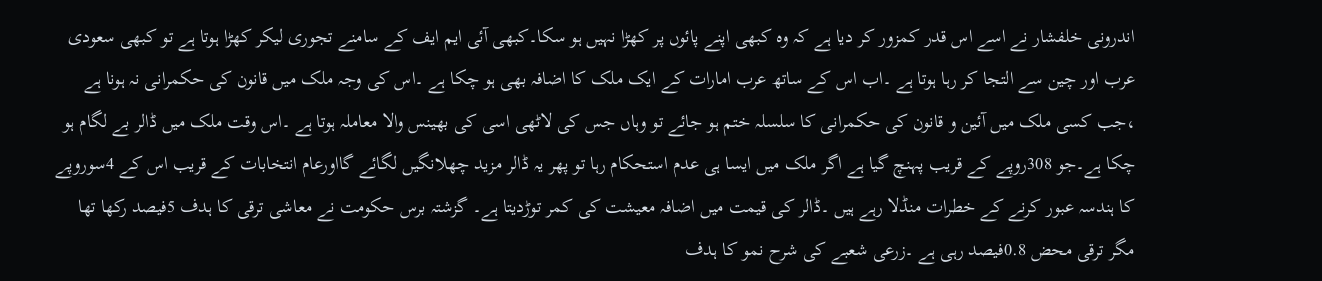اندرونی خلفشار نے اسے اس قدر کمزور کر دیا ہے کہ وہ کبھی اپنے پائوں پر کھڑا نہیں ہو سکا۔کبھی آئی ایم ایف کے سامنے تجوری لیکر کھڑا ہوتا ہے تو کبھی سعودی عرب اور چین سے التجا کر رہا ہوتا ہے ۔اب اس کے ساتھ عرب امارات کے ایک ملک کا اضافہ بھی ہو چکا ہے ۔اس کی وجہ ملک میں قانون کی حکمرانی نہ ہونا ہے ،جب کسی ملک میں آئین و قانون کی حکمرانی کا سلسلہ ختم ہو جائے تو وہاں جس کی لاٹھی اسی کی بھینس والا معاملہ ہوتا ہے ۔اس وقت ملک میں ڈالر بے لگام ہو چکا ہے۔جو 308روپے کے قریب پہنچ گیا ہے اگر ملک میں ایسا ہی عدم استحکام رہا تو پھر یہ ڈالر مزید چھلانگیں لگائے گااورعام انتخابات کے قریب اس کے 4سوروپے کا ہندسہ عبور کرنے کے خطرات منڈلا رہے ہیں ۔ڈالر کی قیمت میں اضافہ معیشت کی کمر توڑدیتا ہے۔ گزشتہ برس حکومت نے معاشی ترقی کا ہدف 5فیصد رکھا تھا مگر ترقی محض 0.8فیصد رہی ہے ۔زرعی شعبے کی شرح نمو کا ہدف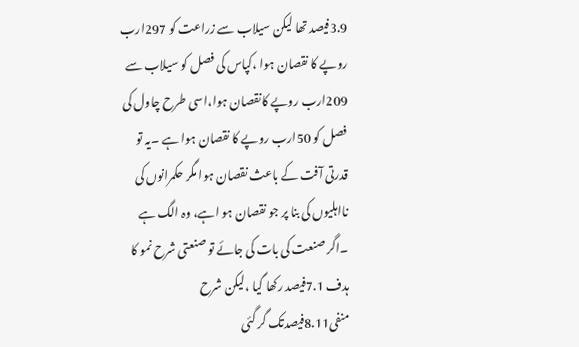3.9فیصد تھا لیکن سیلاب سے زراعت کو 297ارب روپے کا نقصان ہوا ،کپاس کی فصل کو سیلاب سے 209ارب روپے کانقصان ہوا،اسی طرح چاول کی فصل کو 50ارب روپے کا نقصان ہوا ہے ۔یہ تو قدرتی آفت کے باعث نقصان ہوا مگر حکمرانوں کی نااہلیوں کی بنا پر جو نقصان ہو اہے، وہ الگ ہے ۔اگر صنعت کی بات کی جائے تو صنعتی شرح نمو کا ہدف 7.1فیصد رکھا گیا ،لیکن شرح منفی8.11فیصدتک گر گئی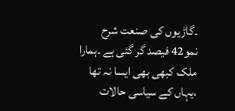۔گاڑیوں کی صنعت شرح نمو42 فیصد گر گئی ہے ۔ہمارا ملک کبھی بھی ایسا نہ تھا ،یہاں کے سیاسی حالات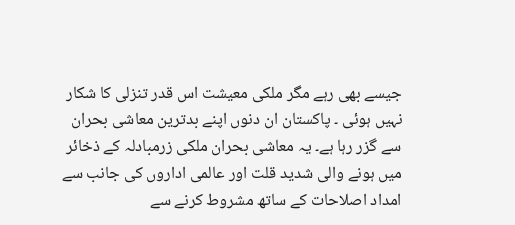جیسے بھی رہے مگر ملکی معیشت اس قدر تنزلی کا شکار نہیں ہوئی ۔ پاکستان ان دنوں اپنے بدترین معاشی بحران سے گزر رہا ہے۔ یہ معاشی بحران ملکی زرمبادلہ کے ذخائر میں ہونے والی شدید قلت اور عالمی اداروں کی جانب سے امداد اصلاحات کے ساتھ مشروط کرنے سے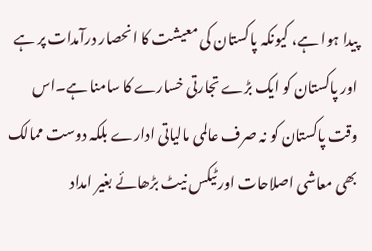پیدا ہوا ہے، کیونکہ پاکستان کی معیشت کا انحصار درآمدات پر ہے اور پاکستان کو ایک بڑے تجارتی خسارے کا سامنا ہے۔اس وقت پاکستان کو نہ صرف عالمی مالیاتی ادارے بلکہ دوست ممالک بھی معاشی اصلاحات اور ٹیکس نیٹ بڑھائے بغیر امداد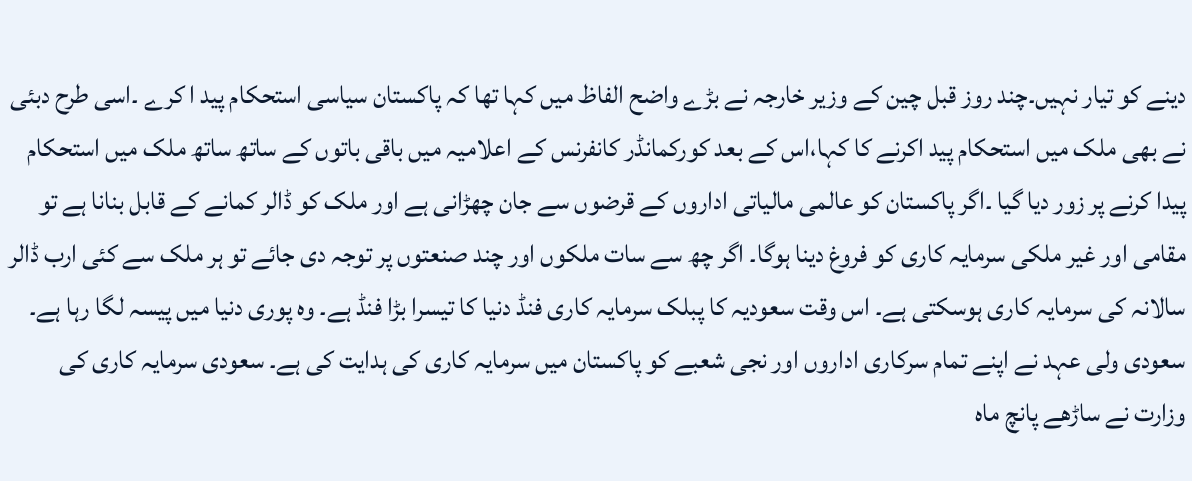دینے کو تیار نہیں۔چند روز قبل چین کے وزیر خارجہ نے بڑے واضح الفاظ میں کہا تھا کہ پاکستان سیاسی استحکام پید ا کرے ۔اسی طرح دبئی نے بھی ملک میں استحکام پید اکرنے کا کہا،اس کے بعد کورکمانڈر کانفرنس کے اعلامیہ میں باقی باتوں کے ساتھ ساتھ ملک میں استحکام پیدا کرنے پر زور دیا گیا ۔اگر پاکستان کو عالمی مالیاتی اداروں کے قرضوں سے جان چھڑانی ہے اور ملک کو ڈالر کمانے کے قابل بنانا ہے تو مقامی اور غیر ملکی سرمایہ کاری کو فروغ دینا ہوگا۔ اگر چھ سے سات ملکوں اور چند صنعتوں پر توجہ دی جائے تو ہر ملک سے کئی ارب ڈالر سالانہ کی سرمایہ کاری ہوسکتی ہے۔ اس وقت سعودیہ کا پبلک سرمایہ کاری فنڈ دنیا کا تیسرا بڑا فنڈ ہے۔ وہ پوری دنیا میں پیسہ لگا رہا ہے۔ سعودی ولی عہد نے اپنے تمام سرکاری اداروں اور نجی شعبے کو پاکستان میں سرمایہ کاری کی ہدایت کی ہے۔ سعودی سرمایہ کاری کی وزارت نے ساڑھے پانچ ماہ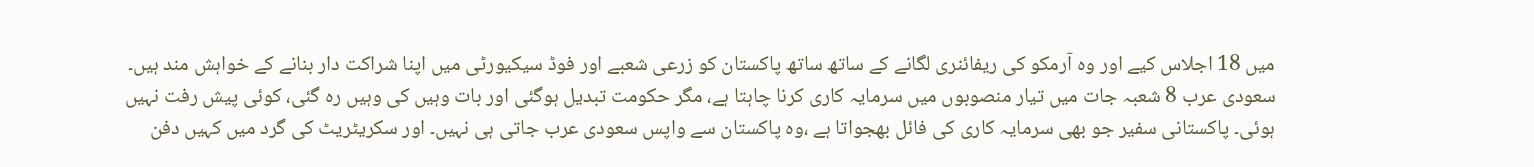میں 18 اجلاس کیے اور وہ آرمکو کی ریفائنری لگانے کے ساتھ ساتھ پاکستان کو زرعی شعبے اور فوڈ سیکیورٹی میں اپنا شراکت دار بنانے کے خواہش مند ہیں۔ سعودی عرب 8 شعبہ جات میں تیار منصوبوں میں سرمایہ کاری کرنا چاہتا ہے، مگر حکومت تبدیل ہوگئی اور بات وہیں کی وہیں رہ گئی، کوئی پیش رفت نہیں ہوئی۔ پاکستانی سفیر جو بھی سرمایہ کاری کی فائل بھجواتا ہے ،وہ پاکستان سے واپس سعودی عرب جاتی ہی نہیں۔ اور سکریٹریٹ کی گرد میں کہیں دفن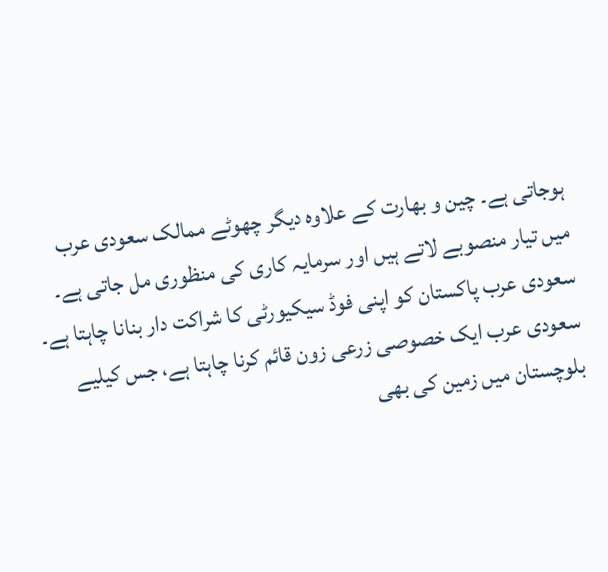ہوجاتی ہے۔ چین و بھارت کے علاوہ دیگر چھوٹے ممالک سعودی عرب میں تیار منصوبے لاتے ہیں اور سرمایہ کاری کی منظوری مل جاتی ہے۔ سعودی عرب پاکستان کو اپنی فوڈ سیکیورٹی کا شراکت دار بنانا چاہتا ہے۔ سعودی عرب ایک خصوصی زرعی زون قائم کرنا چاہتا ہے، جس کیلیے بلوچستان میں زمین کی بھی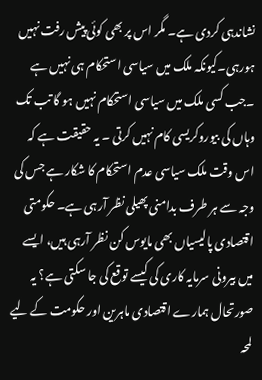نشاندہی کردی ہے۔ مگر اس پر بھی کوئی پیش رفت نہیں ہورہی۔کیونکہ ملک میں سیاسی استحکام ہی نہیں ہے ۔جب کسی ملک میں سیاسی استحکام نہیں ہو گا تب تک وہاں کی بیوروکریسی کام نہیں کرتی ۔ یہ حقیقت ہے کہ اس وقت ملک سیاسی عدم استحکام کا شکار ہے جس کی وجہ سے ہر طرف بدامنی پھیلی نظر آرہی ہے۔ حکومتی اقتصادی پالیسیاں بھی مایوس کن نظر آرہی ہیں، ایسے میں بیرونی سرمایہ کاری کی کیسے توقع کی جا سکتی ہے؟ یہ صورتحال ہمارے اقتصادی ماہرین اور حکومت کے لیے لمحہ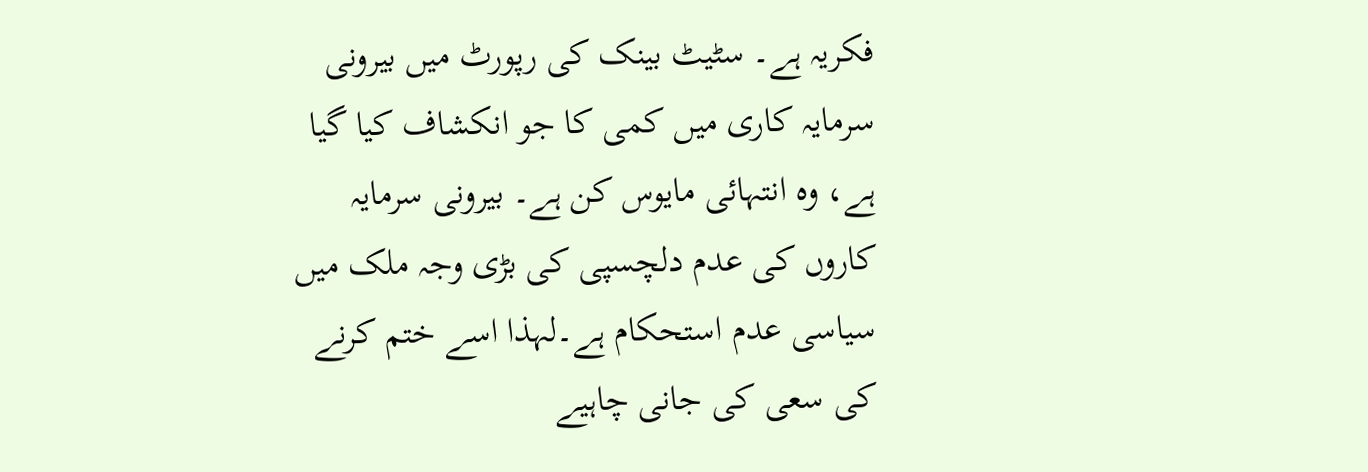فکریہ ہے۔ سٹیٹ بینک کی رپورٹ میں بیرونی سرمایہ کاری میں کمی کا جو انکشاف کیا گیا ہے، وہ انتہائی مایوس کن ہے۔ بیرونی سرمایہ کاروں کی عدم دلچسپی کی بڑی وجہ ملک میں سیاسی عدم استحکام ہے۔لہذا اسے ختم کرنے کی سعی کی جانی چاہیے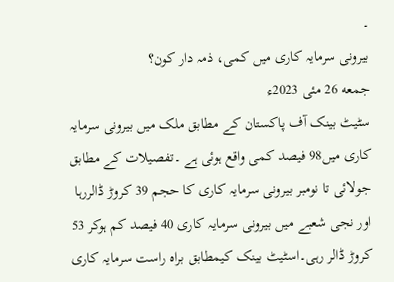۔
بیرونی سرمایہ کاری میں کمی، ذمہ دار کون؟
جمعه 26 مئی 2023ء
سٹیٹ بینک آف پاکستان کے مطابق ملک میں بیرونی سرمایہ کاری میں98 فیصد کمی واقع ہوئی ہے ۔تفصیلات کے مطابق جولائی تا نومبر بیرونی سرمایہ کاری کا حجم 39 کروڑ ڈالررہا اور نجی شعبے میں بیرونی سرمایہ کاری 40 فیصد کم ہوکر 53 کروڑ ڈالر رہی۔اسٹیٹ بینک کیمطابق براہ راست سرمایہ کاری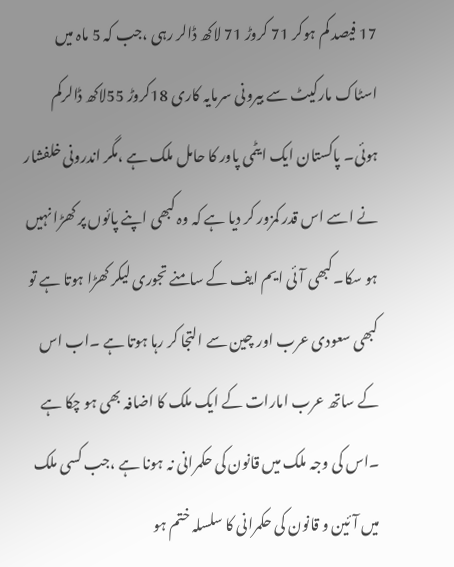17 فیصد کم ہوکر 71 کروڑ 71 لاکھ ڈالر رہی ،جب کہ 5 ماہ میں اسٹاک مارکیٹ سے بیرونی سرمایہ کاری 18کروڑ 55لاکھ ڈالرکم ہوئی۔ پاکستان ایک ایٹمی پاور کا حامل ملک ہے ،مگر اندرونی خلفشار نے اسے اس قدر کمزور کر دیا ہے کہ وہ کبھی اپنے پائوں پر کھڑا نہیں ہو سکا۔کبھی آئی ایم ایف کے سامنے تجوری لیکر کھڑا ہوتا ہے تو کبھی سعودی عرب اور چین سے التجا کر رہا ہوتا ہے ۔اب اس کے ساتھ عرب امارات کے ایک ملک کا اضافہ بھی ہو چکا ہے ۔اس کی وجہ ملک میں قانون کی حکمرانی نہ ہونا ہے ،جب کسی ملک میں آئین و قانون کی حکمرانی کا سلسلہ ختم ہو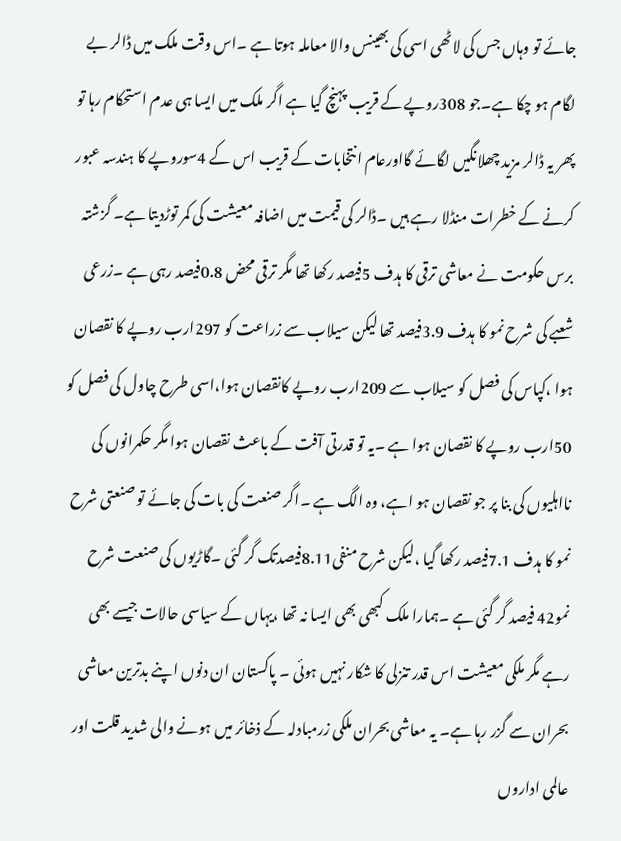جائے تو وہاں جس کی لاٹھی اسی کی بھینس والا معاملہ ہوتا ہے ۔اس وقت ملک میں ڈالر بے لگام ہو چکا ہے۔جو 308روپے کے قریب پہنچ گیا ہے اگر ملک میں ایسا ہی عدم استحکام رہا تو پھر یہ ڈالر مزید چھلانگیں لگائے گااورعام انتخابات کے قریب اس کے 4سوروپے کا ہندسہ عبور کرنے کے خطرات منڈلا رہے ہیں ۔ڈالر کی قیمت میں اضافہ معیشت کی کمر توڑدیتا ہے۔ گزشتہ برس حکومت نے معاشی ترقی کا ہدف 5فیصد رکھا تھا مگر ترقی محض 0.8فیصد رہی ہے ۔زرعی شعبے کی شرح نمو کا ہدف 3.9فیصد تھا لیکن سیلاب سے زراعت کو 297ارب روپے کا نقصان ہوا ،کپاس کی فصل کو سیلاب سے 209ارب روپے کانقصان ہوا،اسی طرح چاول کی فصل کو 50ارب روپے کا نقصان ہوا ہے ۔یہ تو قدرتی آفت کے باعث نقصان ہوا مگر حکمرانوں کی نااہلیوں کی بنا پر جو نقصان ہو اہے، وہ الگ ہے ۔اگر صنعت کی بات کی جائے تو صنعتی شرح نمو کا ہدف 7.1فیصد رکھا گیا ،لیکن شرح منفی8.11فیصدتک گر گئی ۔گاڑیوں کی صنعت شرح نمو42 فیصد گر گئی ہے ۔ہمارا ملک کبھی بھی ایسا نہ تھا ،یہاں کے سیاسی حالات جیسے بھی رہے مگر ملکی معیشت اس قدر تنزلی کا شکار نہیں ہوئی ۔ پاکستان ان دنوں اپنے بدترین معاشی بحران سے گزر رہا ہے۔ یہ معاشی بحران ملکی زرمبادلہ کے ذخائر میں ہونے والی شدید قلت اور عالمی اداروں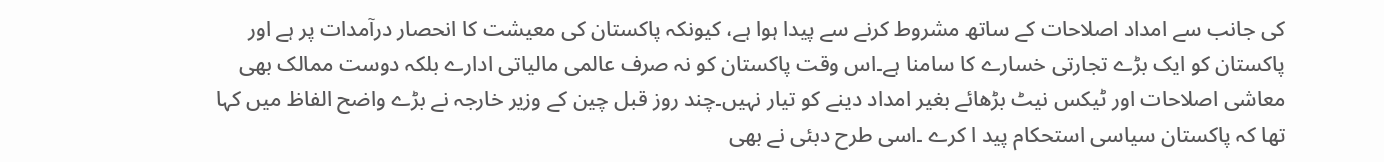کی جانب سے امداد اصلاحات کے ساتھ مشروط کرنے سے پیدا ہوا ہے، کیونکہ پاکستان کی معیشت کا انحصار درآمدات پر ہے اور پاکستان کو ایک بڑے تجارتی خسارے کا سامنا ہے۔اس وقت پاکستان کو نہ صرف عالمی مالیاتی ادارے بلکہ دوست ممالک بھی معاشی اصلاحات اور ٹیکس نیٹ بڑھائے بغیر امداد دینے کو تیار نہیں۔چند روز قبل چین کے وزیر خارجہ نے بڑے واضح الفاظ میں کہا تھا کہ پاکستان سیاسی استحکام پید ا کرے ۔اسی طرح دبئی نے بھی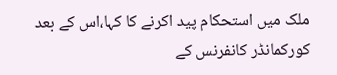ملک میں استحکام پید اکرنے کا کہا،اس کے بعد کورکمانڈر کانفرنس کے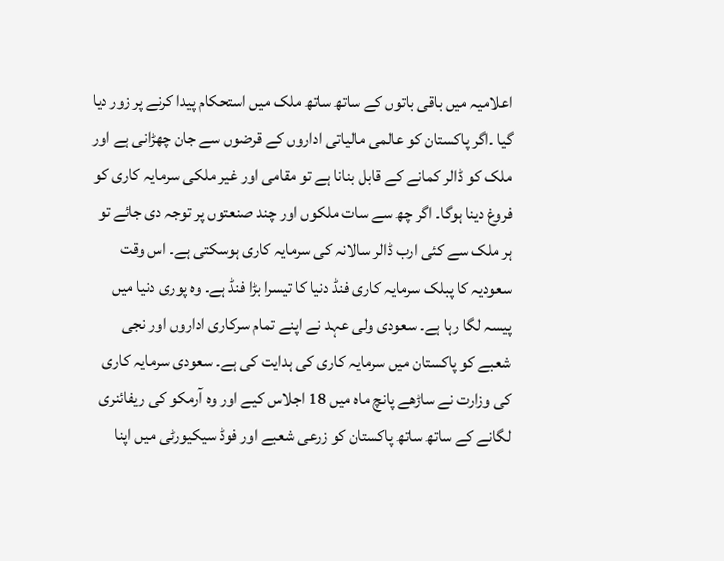اعلامیہ میں باقی باتوں کے ساتھ ساتھ ملک میں استحکام پیدا کرنے پر زور دیا گیا ۔اگر پاکستان کو عالمی مالیاتی اداروں کے قرضوں سے جان چھڑانی ہے اور ملک کو ڈالر کمانے کے قابل بنانا ہے تو مقامی اور غیر ملکی سرمایہ کاری کو فروغ دینا ہوگا۔ اگر چھ سے سات ملکوں اور چند صنعتوں پر توجہ دی جائے تو ہر ملک سے کئی ارب ڈالر سالانہ کی سرمایہ کاری ہوسکتی ہے۔ اس وقت سعودیہ کا پبلک سرمایہ کاری فنڈ دنیا کا تیسرا بڑا فنڈ ہے۔ وہ پوری دنیا میں پیسہ لگا رہا ہے۔ سعودی ولی عہد نے اپنے تمام سرکاری اداروں اور نجی شعبے کو پاکستان میں سرمایہ کاری کی ہدایت کی ہے۔ سعودی سرمایہ کاری کی وزارت نے ساڑھے پانچ ماہ میں 18 اجلاس کیے اور وہ آرمکو کی ریفائنری لگانے کے ساتھ ساتھ پاکستان کو زرعی شعبے اور فوڈ سیکیورٹی میں اپنا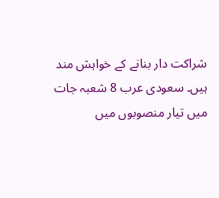شراکت دار بنانے کے خواہش مند ہیں۔ سعودی عرب 8 شعبہ جات میں تیار منصوبوں میں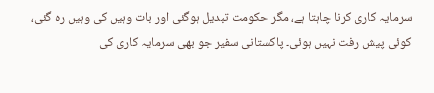سرمایہ کاری کرنا چاہتا ہے، مگر حکومت تبدیل ہوگئی اور بات وہیں کی وہیں رہ گئی، کوئی پیش رفت نہیں ہوئی۔ پاکستانی سفیر جو بھی سرمایہ کاری کی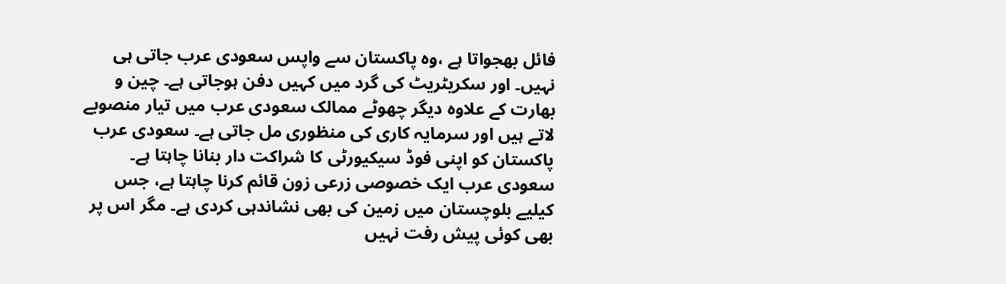فائل بھجواتا ہے ،وہ پاکستان سے واپس سعودی عرب جاتی ہی نہیں۔ اور سکریٹریٹ کی گرد میں کہیں دفن ہوجاتی ہے۔ چین و بھارت کے علاوہ دیگر چھوٹے ممالک سعودی عرب میں تیار منصوبے لاتے ہیں اور سرمایہ کاری کی منظوری مل جاتی ہے۔ سعودی عرب پاکستان کو اپنی فوڈ سیکیورٹی کا شراکت دار بنانا چاہتا ہے۔ سعودی عرب ایک خصوصی زرعی زون قائم کرنا چاہتا ہے، جس کیلیے بلوچستان میں زمین کی بھی نشاندہی کردی ہے۔ مگر اس پر بھی کوئی پیش رفت نہیں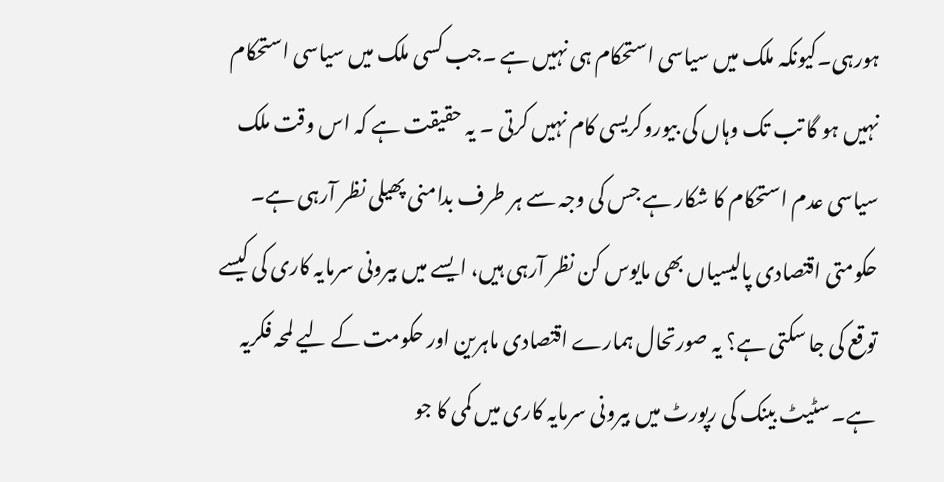ہورہی۔کیونکہ ملک میں سیاسی استحکام ہی نہیں ہے ۔جب کسی ملک میں سیاسی استحکام نہیں ہو گا تب تک وہاں کی بیوروکریسی کام نہیں کرتی ۔ یہ حقیقت ہے کہ اس وقت ملک سیاسی عدم استحکام کا شکار ہے جس کی وجہ سے ہر طرف بدامنی پھیلی نظر آرہی ہے۔ حکومتی اقتصادی پالیسیاں بھی مایوس کن نظر آرہی ہیں، ایسے میں بیرونی سرمایہ کاری کی کیسے توقع کی جا سکتی ہے؟ یہ صورتحال ہمارے اقتصادی ماہرین اور حکومت کے لیے لمحہ فکریہ ہے۔ سٹیٹ بینک کی رپورٹ میں بیرونی سرمایہ کاری میں کمی کا جو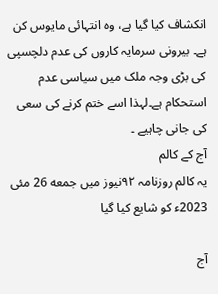انکشاف کیا گیا ہے، وہ انتہائی مایوس کن ہے۔ بیرونی سرمایہ کاروں کی عدم دلچسپی کی بڑی وجہ ملک میں سیاسی عدم استحکام ہے۔لہذا اسے ختم کرنے کی سعی کی جانی چاہیے ۔
آج کے کالم
یہ کالم روزنامہ ٩٢نیوز میں جمعه 26 مئی 2023ء کو شایع کیا گیا

آج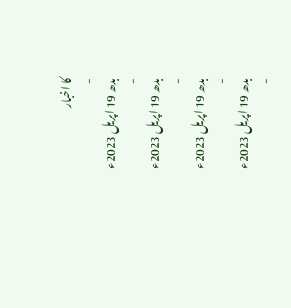کا اخبار
-
بدھ 19 اپریل 2023ء
-
بدھ 19 اپریل 2023ء
-
بدھ 19 اپریل 2023ء
-
بدھ 19 اپریل 2023ء
-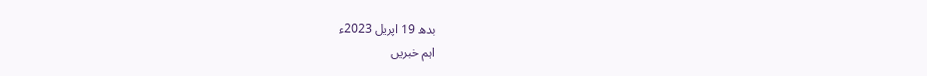بدھ 19 اپریل 2023ء
اہم خبریں